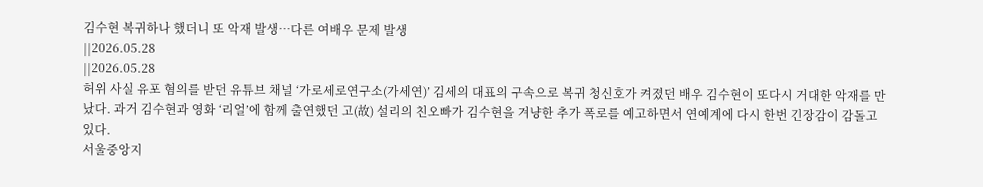김수현 복귀하나 했더니 또 악재 발생…다른 여배우 문제 발생
||2026.05.28
||2026.05.28
허위 사실 유포 혐의를 받던 유튜브 채널 ‘가로세로연구소(가세연)’ 김세의 대표의 구속으로 복귀 청신호가 켜졌던 배우 김수현이 또다시 거대한 악재를 만났다. 과거 김수현과 영화 ‘리얼’에 함께 출연했던 고(故) 설리의 친오빠가 김수현을 겨냥한 추가 폭로를 예고하면서 연예계에 다시 한번 긴장감이 감돌고 있다.
서울중앙지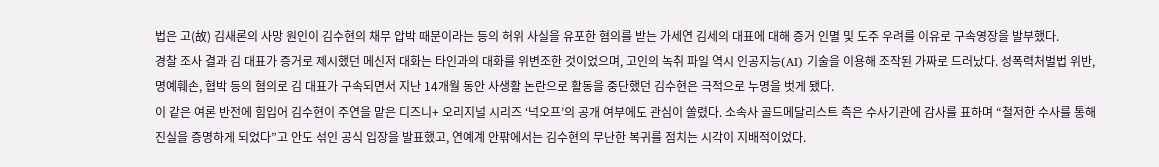법은 고(故) 김새론의 사망 원인이 김수현의 채무 압박 때문이라는 등의 허위 사실을 유포한 혐의를 받는 가세연 김세의 대표에 대해 증거 인멸 및 도주 우려를 이유로 구속영장을 발부했다.
경찰 조사 결과 김 대표가 증거로 제시했던 메신저 대화는 타인과의 대화를 위변조한 것이었으며, 고인의 녹취 파일 역시 인공지능(AI) 기술을 이용해 조작된 가짜로 드러났다. 성폭력처벌법 위반, 명예훼손, 협박 등의 혐의로 김 대표가 구속되면서 지난 14개월 동안 사생활 논란으로 활동을 중단했던 김수현은 극적으로 누명을 벗게 됐다.
이 같은 여론 반전에 힘입어 김수현이 주연을 맡은 디즈니+ 오리지널 시리즈 ‘넉오프’의 공개 여부에도 관심이 쏠렸다. 소속사 골드메달리스트 측은 수사기관에 감사를 표하며 “철저한 수사를 통해 진실을 증명하게 되었다”고 안도 섞인 공식 입장을 발표했고, 연예계 안팎에서는 김수현의 무난한 복귀를 점치는 시각이 지배적이었다.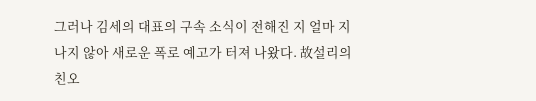그러나 김세의 대표의 구속 소식이 전해진 지 얼마 지나지 않아 새로운 폭로 예고가 터져 나왔다. 故설리의 친오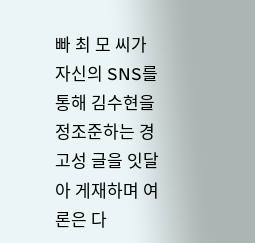빠 최 모 씨가 자신의 SNS를 통해 김수현을 정조준하는 경고성 글을 잇달아 게재하며 여론은 다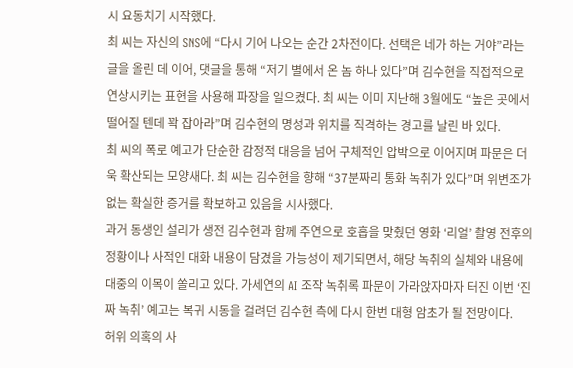시 요동치기 시작했다.
최 씨는 자신의 SNS에 “다시 기어 나오는 순간 2차전이다. 선택은 네가 하는 거야”라는 글을 올린 데 이어, 댓글을 통해 “저기 별에서 온 놈 하나 있다”며 김수현을 직접적으로 연상시키는 표현을 사용해 파장을 일으켰다. 최 씨는 이미 지난해 3월에도 “높은 곳에서 떨어질 텐데 꽉 잡아라”며 김수현의 명성과 위치를 직격하는 경고를 날린 바 있다.
최 씨의 폭로 예고가 단순한 감정적 대응을 넘어 구체적인 압박으로 이어지며 파문은 더욱 확산되는 모양새다. 최 씨는 김수현을 향해 “37분짜리 통화 녹취가 있다”며 위변조가 없는 확실한 증거를 확보하고 있음을 시사했다.
과거 동생인 설리가 생전 김수현과 함께 주연으로 호흡을 맞췄던 영화 ‘리얼’ 촬영 전후의 정황이나 사적인 대화 내용이 담겼을 가능성이 제기되면서, 해당 녹취의 실체와 내용에 대중의 이목이 쏠리고 있다. 가세연의 AI 조작 녹취록 파문이 가라앉자마자 터진 이번 ‘진짜 녹취’ 예고는 복귀 시동을 걸려던 김수현 측에 다시 한번 대형 암초가 될 전망이다.
허위 의혹의 사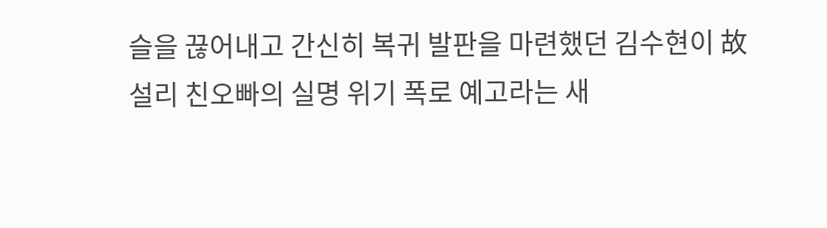슬을 끊어내고 간신히 복귀 발판을 마련했던 김수현이 故설리 친오빠의 실명 위기 폭로 예고라는 새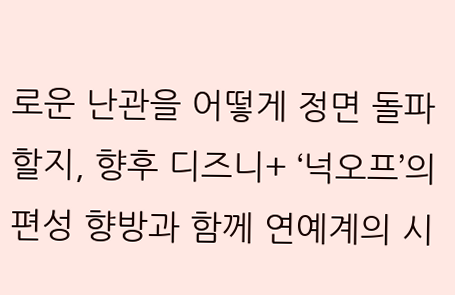로운 난관을 어떻게 정면 돌파할지, 향후 디즈니+ ‘넉오프’의 편성 향방과 함께 연예계의 시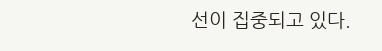선이 집중되고 있다.